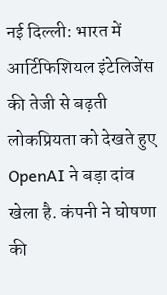नई दिल्ली: भारत में आर्टिफिशियल इंटेलिजेंस की तेजी से बढ़ती लोकप्रियता को देखते हुए OpenAI ने बड़ा दांव खेला है. कंपनी ने घोषणा की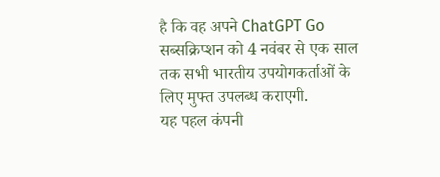है कि वह अपने ChatGPT Go सब्सक्रिप्शन को 4 नवंबर से एक साल तक सभी भारतीय उपयोगकर्ताओं के लिए मुफ्त उपलब्ध कराएगी.
यह पहल कंपनी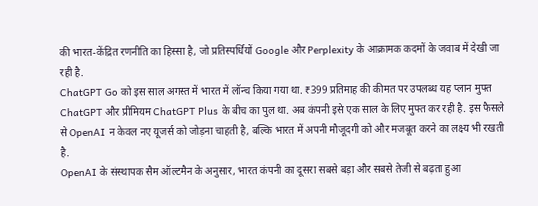की भारत-केंद्रित रणनीति का हिस्सा है, जो प्रतिस्पर्धियों Google और Perplexity के आक्रामक कदमों के जवाब में देखी जा रही है.
ChatGPT Go को इस साल अगस्त में भारत में लॉन्च किया गया था. ₹399 प्रतिमाह की कीमत पर उपलब्ध यह प्लान मुफ्त ChatGPT और प्रीमियम ChatGPT Plus के बीच का पुल था. अब कंपनी इसे एक साल के लिए मुफ्त कर रही है. इस फैसले से OpenAI न केवल नए यूजर्स को जोड़ना चाहती है, बल्कि भारत में अपनी मौजूदगी को और मजबूत करने का लक्ष्य भी रखती है.
OpenAI के संस्थापक सैम ऑल्टमैन के अनुसार, भारत कंपनी का दूसरा सबसे बड़ा और सबसे तेजी से बढ़ता हुआ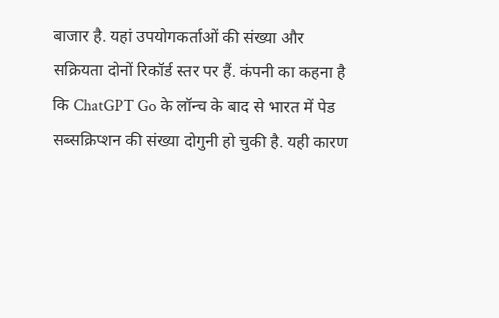बाजार है. यहां उपयोगकर्ताओं की संख्या और सक्रियता दोनों रिकॉर्ड स्तर पर हैं. कंपनी का कहना है कि ChatGPT Go के लॉन्च के बाद से भारत में पेड सब्सक्रिप्शन की संख्या दोगुनी हो चुकी है. यही कारण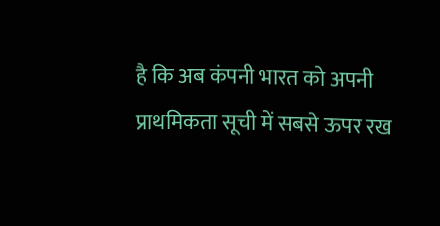है कि अब कंपनी भारत को अपनी प्राथमिकता सूची में सबसे ऊपर रख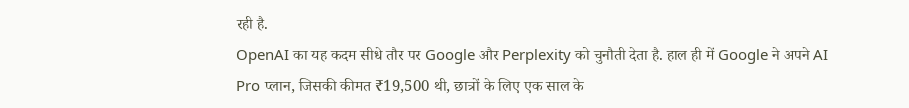रही है.
OpenAI का यह कदम सीधे तौर पर Google और Perplexity को चुनौती देता है. हाल ही में Google ने अपने AI Pro प्लान, जिसकी कीमत ₹19,500 थी, छात्रों के लिए एक साल के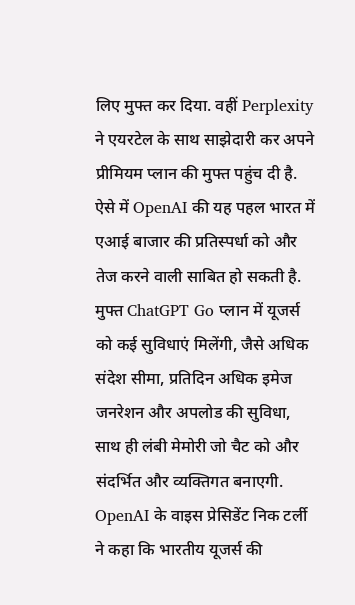लिए मुफ्त कर दिया. वहीं Perplexity ने एयरटेल के साथ साझेदारी कर अपने प्रीमियम प्लान की मुफ्त पहुंच दी है. ऐसे में OpenAI की यह पहल भारत में एआई बाजार की प्रतिस्पर्धा को और तेज करने वाली साबित हो सकती है.
मुफ्त ChatGPT Go प्लान में यूजर्स को कई सुविधाएं मिलेंगी, जैसे अधिक संदेश सीमा, प्रतिदिन अधिक इमेज जनरेशन और अपलोड की सुविधा, साथ ही लंबी मेमोरी जो चैट को और संदर्भित और व्यक्तिगत बनाएगी. OpenAI के वाइस प्रेसिडेंट निक टर्ली ने कहा कि भारतीय यूजर्स की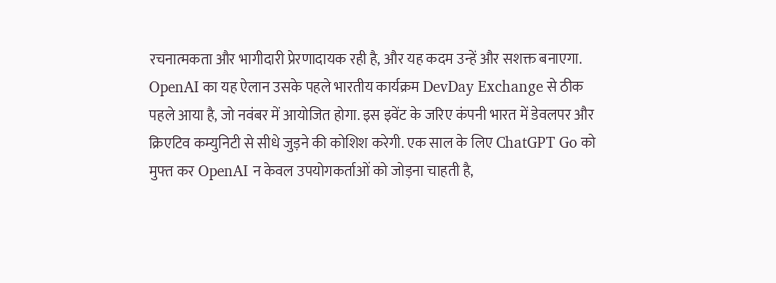रचनात्मकता और भागीदारी प्रेरणादायक रही है, और यह कदम उन्हें और सशक्त बनाएगा.
OpenAI का यह ऐलान उसके पहले भारतीय कार्यक्रम DevDay Exchange से ठीक पहले आया है, जो नवंबर में आयोजित होगा. इस इवेंट के जरिए कंपनी भारत में डेवलपर और क्रिएटिव कम्युनिटी से सीधे जुड़ने की कोशिश करेगी. एक साल के लिए ChatGPT Go को मुफ्त कर OpenAI न केवल उपयोगकर्ताओं को जोड़ना चाहती है,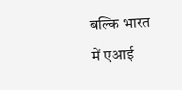बल्कि भारत में एआई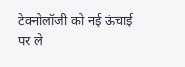टेक्नोलॉजी को नई ऊंचाई पर ले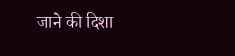जाने की दिशा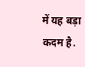में यह बड़ा कदम है.